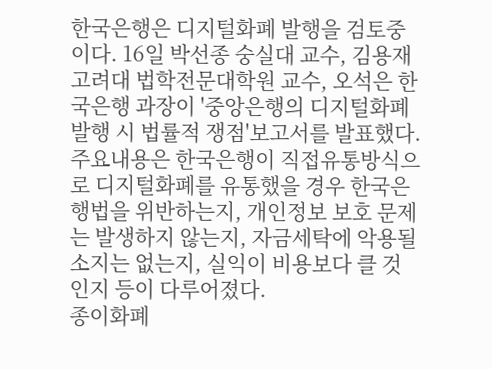한국은행은 디지털화폐 발행을 검토중이다. 16일 박선종 숭실대 교수, 김용재 고려대 법학전문대학원 교수, 오석은 한국은행 과장이 '중앙은행의 디지털화폐 발행 시 법률적 쟁점'보고서를 발표했다. 주요내용은 한국은행이 직접유통방식으로 디지털화폐를 유통했을 경우 한국은행법을 위반하는지, 개인정보 보호 문제는 발생하지 않는지, 자금세탁에 악용될 소지는 없는지, 실익이 비용보다 클 것인지 등이 다루어졌다.
종이화폐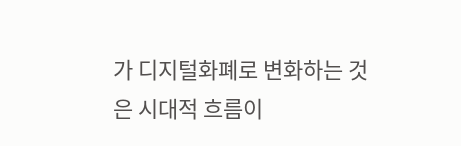가 디지털화폐로 변화하는 것은 시대적 흐름이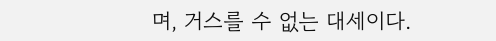며, 거스를 수 없는 대세이다.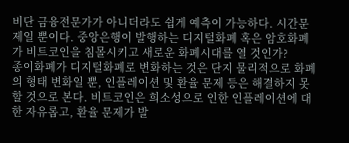비단 금융전문가가 아니더라도 쉽게 예측이 가능하다. 시간문제일 뿐이다. 중앙은행이 발행하는 디지털화폐 혹은 암호화폐가 비트코인을 침몰시키고 새로운 화폐시대를 열 것인가?
종이화폐가 디지털화폐로 변화하는 것은 단지 물리적으로 화폐의 형태 변화일 뿐, 인플레이션 및 환율 문제 등은 해결하지 못할 것으로 본다. 비트코인은 희소성으로 인한 인플레이션에 대한 자유롭고, 환율 문제가 발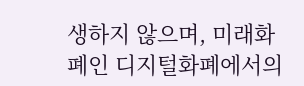생하지 않으며, 미래화폐인 디지털화폐에서의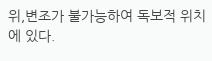위,변조가 불가능하여 독보적 위치에 있다.